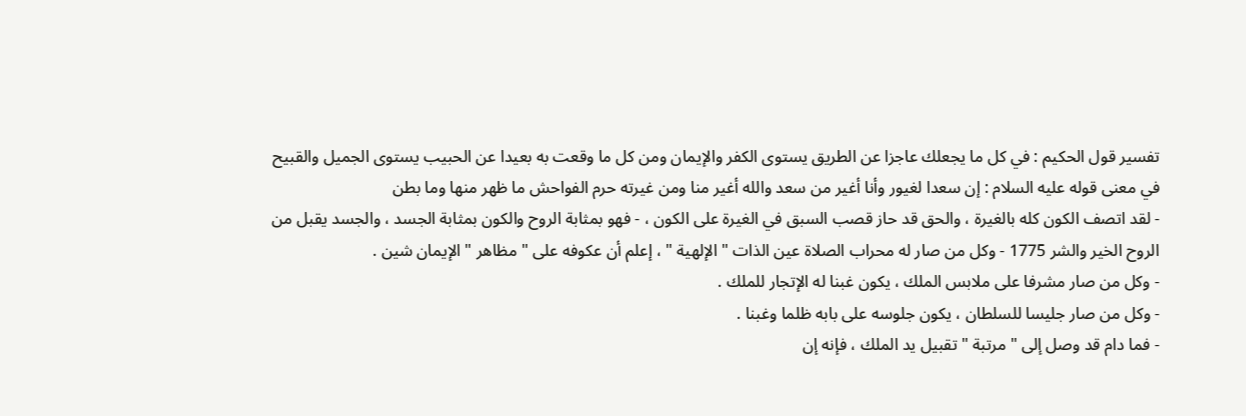تفسير قول الحكيم : في كل ما يجعلك عاجزا عن الطريق يستوى الكفر والإيمان ومن كل ما وقعت به بعيدا عن الحبيب يستوى الجميل والقبيح في معنى قوله عليه السلام : إن سعدا لغيور وأنا أغير من سعد والله أغير منا ومن غيرته حرم الفواحش ما ظهر منها وما بطن
- لقد اتصف الكون كله بالغيرة ، والحق قد حاز قصب السبق في الغيرة على الكون ، - فهو بمثابة الروح والكون بمثابة الجسد ، والجسد يقبل من الروح الخير والشر 1775 - وكل من صار له محراب الصلاة عين الذات " الإلهية " ، إعلم أن عكوفه على " مظاهر " الإيمان شين .
- وكل من صار مشرفا على ملابس الملك ، يكون غبنا له الإتجار للملك .
- وكل من صار جليسا للسلطان ، يكون جلوسه على بابه ظلما وغبنا .
- فما دام قد وصل إلى " مرتبة " تقبيل يد الملك ، فإنه إن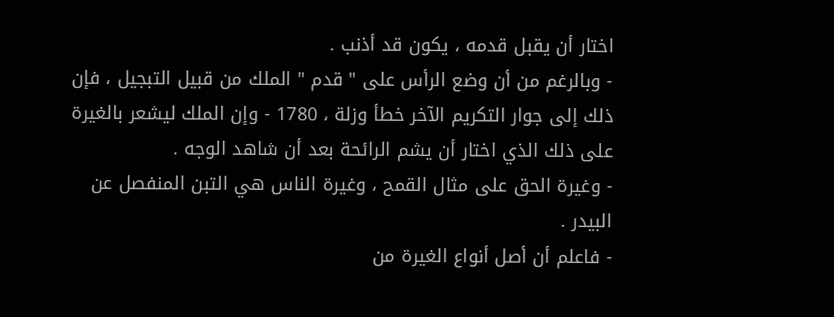اختار أن يقبل قدمه ، يكون قد أذنب .
- وبالرغم من أن وضع الرأس على " قدم " الملك من قبيل التبجيل ، فإن ذلك إلى جوار التكريم الآخر خطأ وزلة ، 1780 - وإن الملك ليشعر بالغيرة على ذلك الذي اختار أن يشم الرائحة بعد أن شاهد الوجه .
- وغيرة الحق على مثال القمح ، وغيرة الناس هي التبن المنفصل عن البيدر .
- فاعلم أن أصل أنواع الغيرة من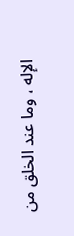الإله ، وما عند الخلق من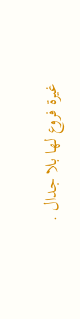غيرة فروع لها بلا جدال .